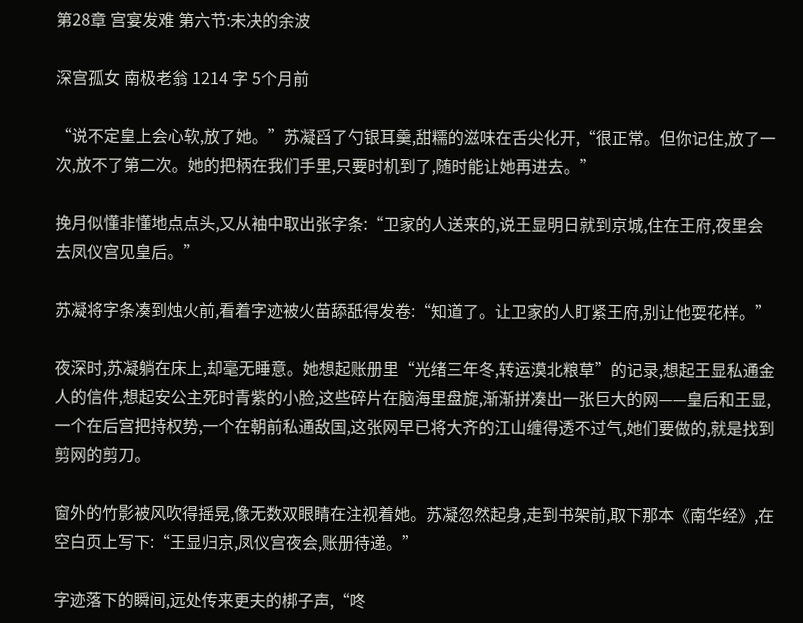第28章 宫宴发难 第六节:未决的余波

深宫孤女 南极老翁 1214 字 5个月前

“说不定皇上会心软,放了她。”苏凝舀了勺银耳羹,甜糯的滋味在舌尖化开,“很正常。但你记住,放了一次,放不了第二次。她的把柄在我们手里,只要时机到了,随时能让她再进去。”

挽月似懂非懂地点点头,又从袖中取出张字条:“卫家的人送来的,说王显明日就到京城,住在王府,夜里会去凤仪宫见皇后。”

苏凝将字条凑到烛火前,看着字迹被火苗舔舐得发卷:“知道了。让卫家的人盯紧王府,别让他耍花样。”

夜深时,苏凝躺在床上,却毫无睡意。她想起账册里“光绪三年冬,转运漠北粮草”的记录,想起王显私通金人的信件,想起安公主死时青紫的小脸,这些碎片在脑海里盘旋,渐渐拼凑出一张巨大的网——皇后和王显,一个在后宫把持权势,一个在朝前私通敌国,这张网早已将大齐的江山缠得透不过气,她们要做的,就是找到剪网的剪刀。

窗外的竹影被风吹得摇晃,像无数双眼睛在注视着她。苏凝忽然起身,走到书架前,取下那本《南华经》,在空白页上写下:“王显归京,凤仪宫夜会,账册待递。”

字迹落下的瞬间,远处传来更夫的梆子声,“咚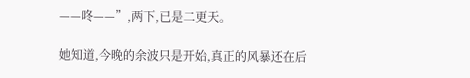——咚——”,两下,已是二更天。

她知道,今晚的余波只是开始,真正的风暴还在后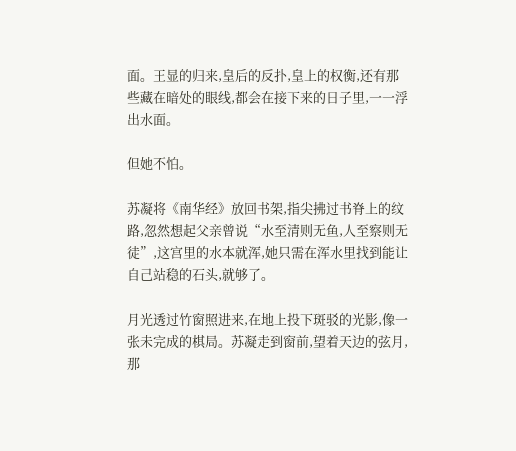面。王显的归来,皇后的反扑,皇上的权衡,还有那些藏在暗处的眼线,都会在接下来的日子里,一一浮出水面。

但她不怕。

苏凝将《南华经》放回书架,指尖拂过书脊上的纹路,忽然想起父亲曾说“水至清则无鱼,人至察则无徒”,这宫里的水本就浑,她只需在浑水里找到能让自己站稳的石头,就够了。

月光透过竹窗照进来,在地上投下斑驳的光影,像一张未完成的棋局。苏凝走到窗前,望着天边的弦月,那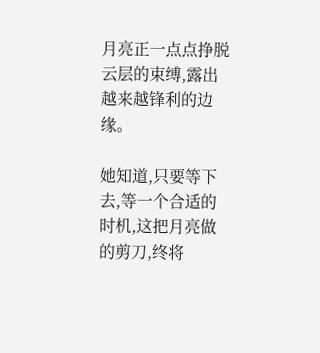月亮正一点点挣脱云层的束缚,露出越来越锋利的边缘。

她知道,只要等下去,等一个合适的时机,这把月亮做的剪刀,终将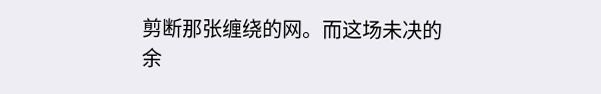剪断那张缠绕的网。而这场未决的余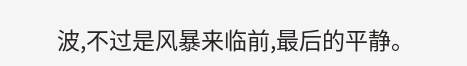波,不过是风暴来临前,最后的平静。